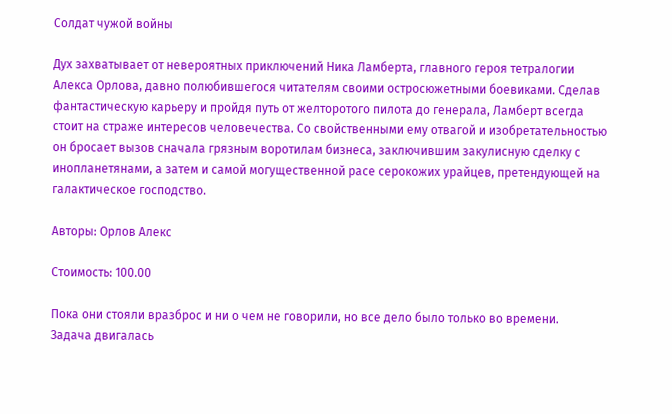Солдат чужой войны

Дух захватывает от невероятных приключений Ника Ламберта, главного героя тетралогии Алекса Орлова, давно полюбившегося читателям своими остросюжетными боевиками. Сделав фантастическую карьеру и пройдя путь от желторотого пилота до генерала, Ламберт всегда стоит на страже интересов человечества. Со свойственными ему отвагой и изобретательностью он бросает вызов сначала грязным воротилам бизнеса, заключившим закулисную сделку с инопланетянами, а затем и самой могущественной расе серокожих урайцев, претендующей на галактическое господство.

Авторы: Орлов Алекс

Стоимость: 100.00

Пока они стояли вразброс и ни о чем не говорили, но все дело было только во времени.
Задача двигалась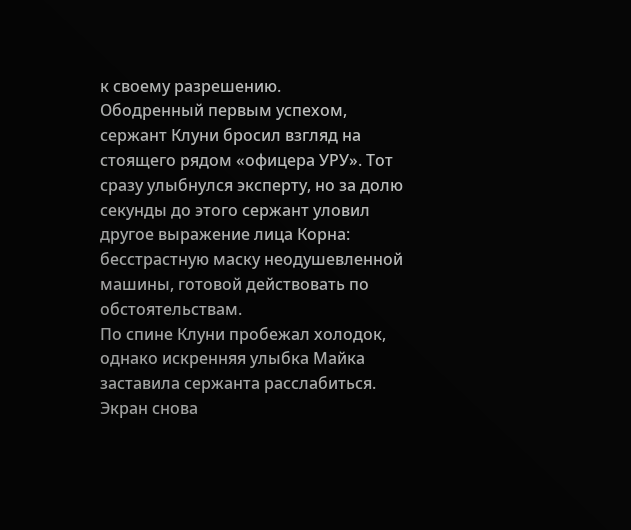к своему разрешению.
Ободренный первым успехом, сержант Клуни бросил взгляд на стоящего рядом «офицера УРУ». Тот сразу улыбнулся эксперту, но за долю секунды до этого сержант уловил другое выражение лица Корна: бесстрастную маску неодушевленной машины, готовой действовать по обстоятельствам.
По спине Клуни пробежал холодок, однако искренняя улыбка Майка заставила сержанта расслабиться.
Экран снова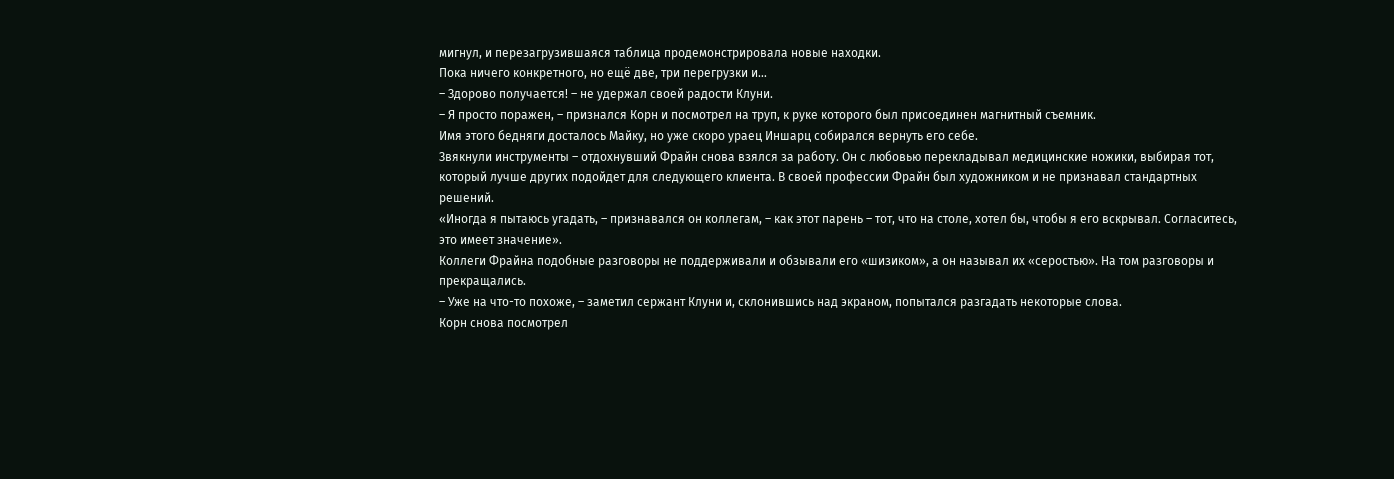мигнул, и перезагрузившаяся таблица продемонстрировала новые находки.
Пока ничего конкретного, но ещё две, три перегрузки и…
– Здорово получается! – не удержал своей радости Клуни.
– Я просто поражен, – признался Корн и посмотрел на труп, к руке которого был присоединен магнитный съемник.
Имя этого бедняги досталось Майку, но уже скоро ураец Иншарц собирался вернуть его себе.
Звякнули инструменты – отдохнувший Фрайн снова взялся за работу. Он с любовью перекладывал медицинские ножики, выбирая тот, который лучше других подойдет для следующего клиента. В своей профессии Фрайн был художником и не признавал стандартных решений.
«Иногда я пытаюсь угадать, – признавался он коллегам, – как этот парень – тот, что на столе, хотел бы, чтобы я его вскрывал. Согласитесь, это имеет значение».
Коллеги Фрайна подобные разговоры не поддерживали и обзывали его «шизиком», а он называл их «серостью». На том разговоры и прекращались.
– Уже на что-то похоже, – заметил сержант Клуни и, склонившись над экраном, попытался разгадать некоторые слова.
Корн снова посмотрел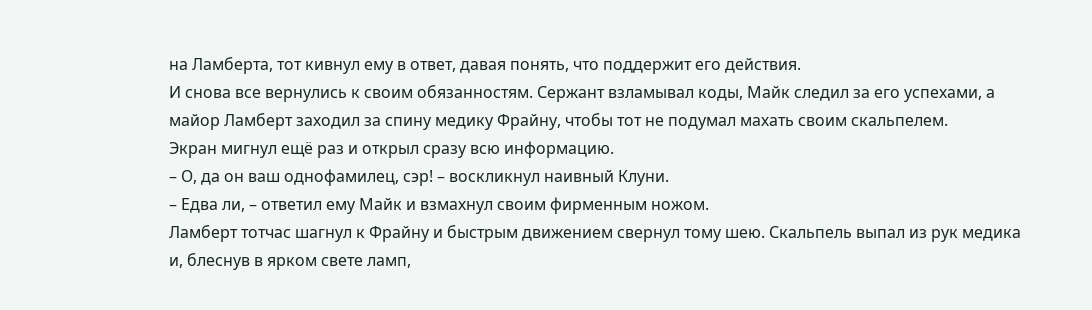на Ламберта, тот кивнул ему в ответ, давая понять, что поддержит его действия.
И снова все вернулись к своим обязанностям. Сержант взламывал коды, Майк следил за его успехами, а майор Ламберт заходил за спину медику Фрайну, чтобы тот не подумал махать своим скальпелем.
Экран мигнул ещё раз и открыл сразу всю информацию.
– О, да он ваш однофамилец, сэр! – воскликнул наивный Клуни.
– Едва ли, – ответил ему Майк и взмахнул своим фирменным ножом.
Ламберт тотчас шагнул к Фрайну и быстрым движением свернул тому шею. Скальпель выпал из рук медика и, блеснув в ярком свете ламп,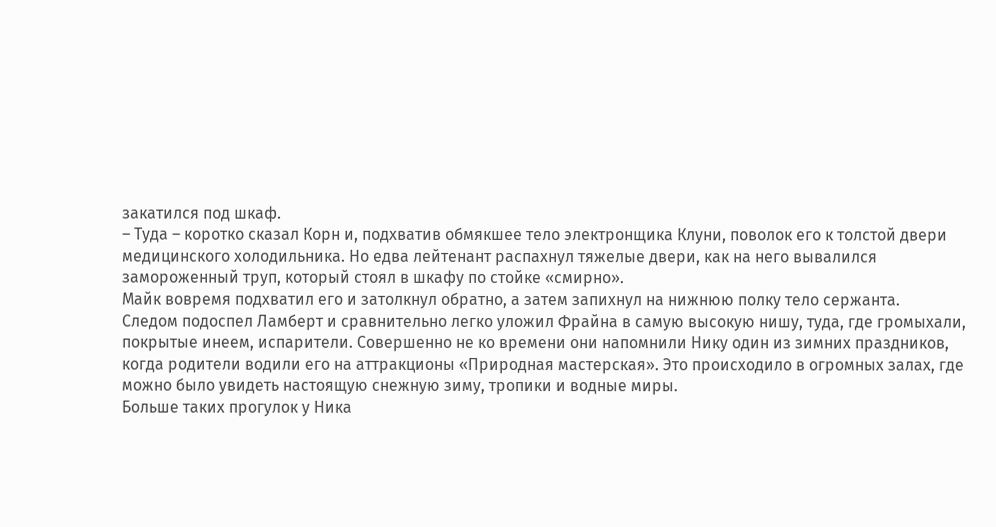закатился под шкаф.
– Туда – коротко сказал Корн и, подхватив обмякшее тело электронщика Клуни, поволок его к толстой двери медицинского холодильника. Но едва лейтенант распахнул тяжелые двери, как на него вывалился замороженный труп, который стоял в шкафу по стойке «смирно».
Майк вовремя подхватил его и затолкнул обратно, а затем запихнул на нижнюю полку тело сержанта.
Следом подоспел Ламберт и сравнительно легко уложил Фрайна в самую высокую нишу, туда, где громыхали, покрытые инеем, испарители. Совершенно не ко времени они напомнили Нику один из зимних праздников, когда родители водили его на аттракционы «Природная мастерская». Это происходило в огромных залах, где можно было увидеть настоящую снежную зиму, тропики и водные миры.
Больше таких прогулок у Ника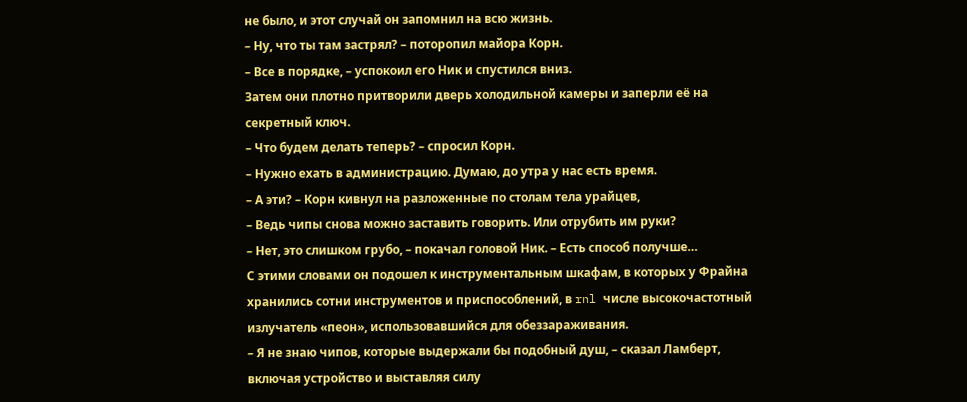не было, и этот случай он запомнил на всю жизнь.
– Ну, что ты там застрял? – поторопил майора Корн.
– Все в порядке, – успокоил его Ник и спустился вниз.
Затем они плотно притворили дверь холодильной камеры и заперли её на секретный ключ.
– Что будем делать теперь? – спросил Корн.
– Нужно ехать в администрацию. Думаю, до утра у нас есть время.
– А эти? – Корн кивнул на разложенные по столам тела урайцев,
– Ведь чипы снова можно заставить говорить. Или отрубить им руки?
– Нет, это слишком грубо, – покачал головой Ник. – Есть способ получше…
С этими словами он подошел к инструментальным шкафам, в которых у Фрайна хранились сотни инструментов и приспособлений, в rnl числе высокочастотный излучатель «пеон», использовавшийся для обеззараживания.
– Я не знаю чипов, которые выдержали бы подобный душ, – сказал Ламберт, включая устройство и выставляя силу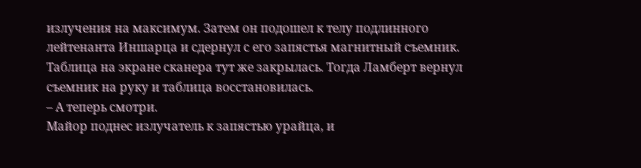излучения на максимум. Затем он подошел к телу подлинного лейтенанта Иншарца и сдернул с его запястья магнитный съемник.
Таблица на экране сканера тут же закрылась. Тогда Ламберт вернул съемник на руку и таблица восстановилась.
– А теперь смотри.
Майор поднес излучатель к запястью урайца, и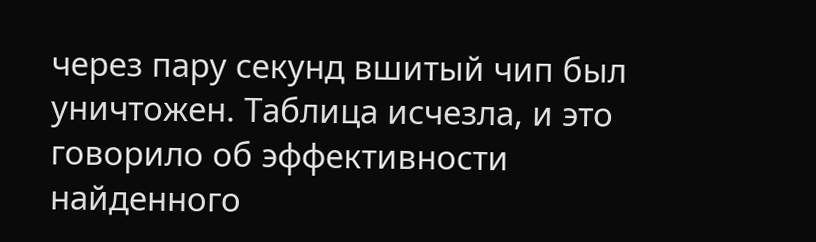через пару секунд вшитый чип был уничтожен. Таблица исчезла, и это говорило об эффективности найденного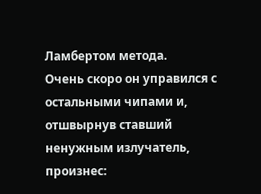Ламбертом метода.
Очень скоро он управился с остальными чипами и, отшвырнув ставший ненужным излучатель, произнес: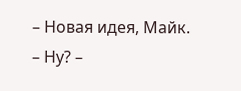– Новая идея, Майк.
– Ну? –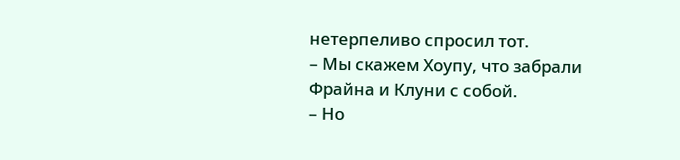нетерпеливо спросил тот.
– Мы скажем Хоупу, что забрали Фрайна и Клуни с собой.
– Но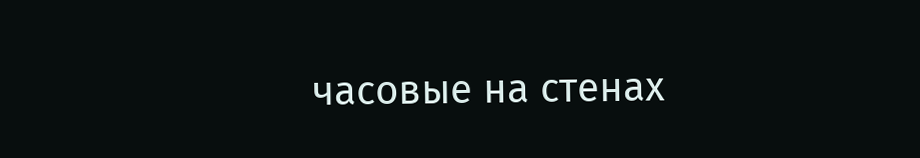часовые на стенах